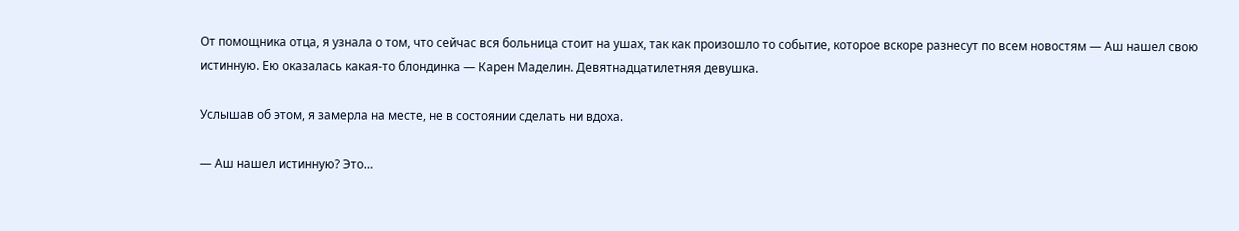От помощника отца, я узнала о том, что сейчас вся больница стоит на ушах, так как произошло то событие, которое вскоре разнесут по всем новостям — Аш нашел свою истинную. Ею оказалась какая-то блондинка — Карен Маделин. Девятнадцатилетняя девушка.

Услышав об этом, я замерла на месте, не в состоянии сделать ни вдоха.

— Аш нашел истинную? Это…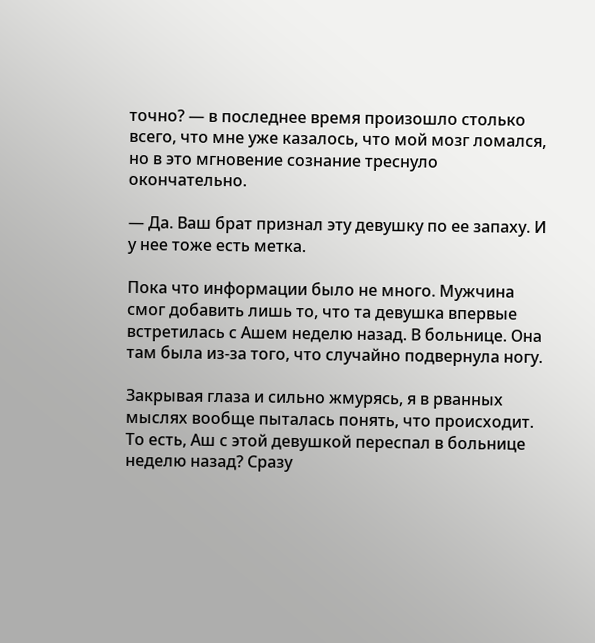точно? — в последнее время произошло столько всего, что мне уже казалось, что мой мозг ломался, но в это мгновение сознание треснуло окончательно.

— Да. Ваш брат признал эту девушку по ее запаху. И у нее тоже есть метка.

Пока что информации было не много. Мужчина смог добавить лишь то, что та девушка впервые встретилась с Ашем неделю назад. В больнице. Она там была из-за того, что случайно подвернула ногу.

Закрывая глаза и сильно жмурясь, я в рванных мыслях вообще пыталась понять, что происходит. То есть, Аш с этой девушкой переспал в больнице неделю назад? Сразу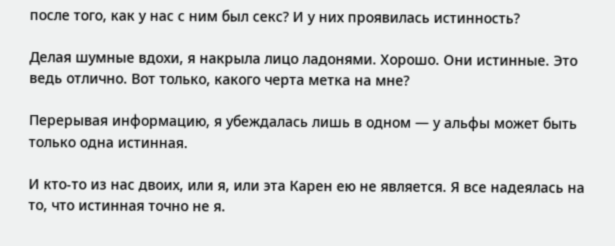после того, как у нас с ним был секс? И у них проявилась истинность?

Делая шумные вдохи, я накрыла лицо ладонями. Хорошо. Они истинные. Это ведь отлично. Вот только, какого черта метка на мне?

Перерывая информацию, я убеждалась лишь в одном — у альфы может быть только одна истинная.

И кто-то из нас двоих, или я, или эта Карен ею не является. Я все надеялась на то, что истинная точно не я.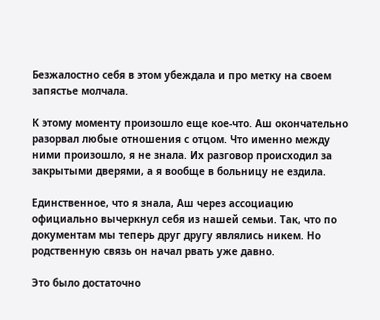Безжалостно себя в этом убеждала и про метку на своем запястье молчала.

К этому моменту произошло еще кое-что. Аш окончательно разорвал любые отношения с отцом. Что именно между ними произошло, я не знала. Их разговор происходил за закрытыми дверями, а я вообще в больницу не ездила.

Единственное, что я знала, Аш через ассоциацию официально вычеркнул себя из нашей семьи. Так, что по документам мы теперь друг другу являлись никем. Но родственную связь он начал рвать уже давно.

Это было достаточно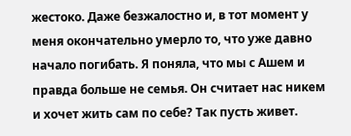жестоко. Даже безжалостно и, в тот момент у меня окончательно умерло то, что уже давно начало погибать. Я поняла, что мы с Ашем и правда больше не семья. Он считает нас никем и хочет жить сам по себе? Так пусть живет.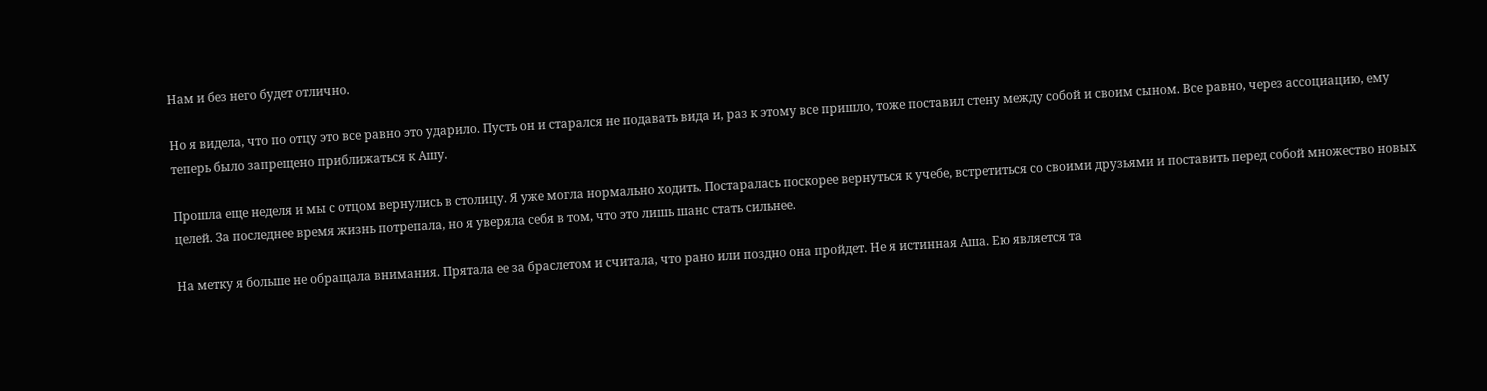Нам и без него будет отлично.

Но я видела, что по отцу это все равно это ударило. Пусть он и старался не подавать вида и, раз к этому все пришло, тоже поставил стену между собой и своим сыном. Все равно, через ассоциацию, ему теперь было запрещено приближаться к Ашу.

Прошла еще неделя и мы с отцом вернулись в столицу. Я уже могла нормально ходить. Постаралась поскорее вернуться к учебе, встретиться со своими друзьями и поставить перед собой множество новых целей. За последнее время жизнь потрепала, но я уверяла себя в том, что это лишь шанс стать сильнее.

На метку я больше не обращала внимания. Прятала ее за браслетом и считала, что рано или поздно она пройдет. Не я истинная Аша. Ею является та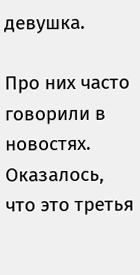девушка.

Про них часто говорили в новостях. Оказалось, что это третья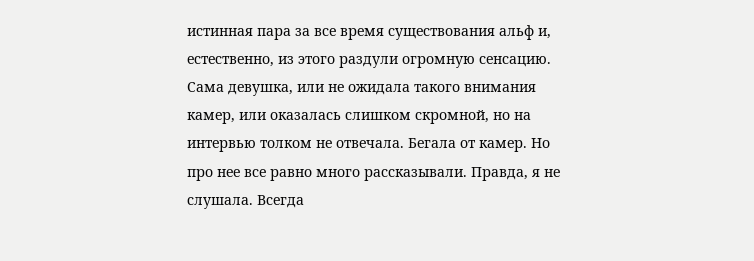истинная пара за все время существования альф и, естественно, из этого раздули огромную сенсацию. Сама девушка, или не ожидала такого внимания камер, или оказалась слишком скромной, но на интервью толком не отвечала. Бегала от камер. Но про нее все равно много рассказывали. Правда, я не слушала. Всегда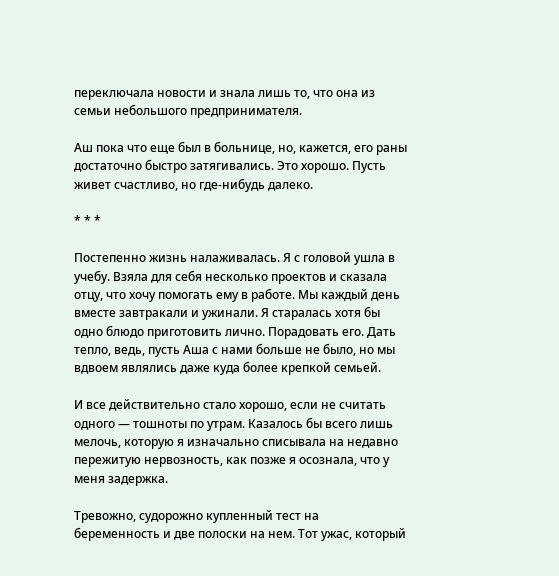переключала новости и знала лишь то, что она из семьи небольшого предпринимателя.

Аш пока что еще был в больнице, но, кажется, его раны достаточно быстро затягивались. Это хорошо. Пусть живет счастливо, но где-нибудь далеко.

* * *

Постепенно жизнь налаживалась. Я с головой ушла в учебу. Взяла для себя несколько проектов и сказала отцу, что хочу помогать ему в работе. Мы каждый день вместе завтракали и ужинали. Я старалась хотя бы одно блюдо приготовить лично. Порадовать его. Дать тепло, ведь, пусть Аша с нами больше не было, но мы вдвоем являлись даже куда более крепкой семьей.

И все действительно стало хорошо, если не считать одного — тошноты по утрам. Казалось бы всего лишь мелочь, которую я изначально списывала на недавно пережитую нервозность, как позже я осознала, что у меня задержка.

Тревожно, судорожно купленный тест на беременность и две полоски на нем. Тот ужас, который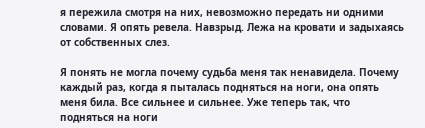я пережила смотря на них, невозможно передать ни одними словами. Я опять ревела. Навзрыд. Лежа на кровати и задыхаясь от собственных слез.

Я понять не могла почему судьба меня так ненавидела. Почему каждый раз, когда я пыталась подняться на ноги, она опять меня била. Все сильнее и сильнее. Уже теперь так, что подняться на ноги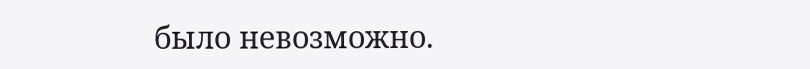было невозможно.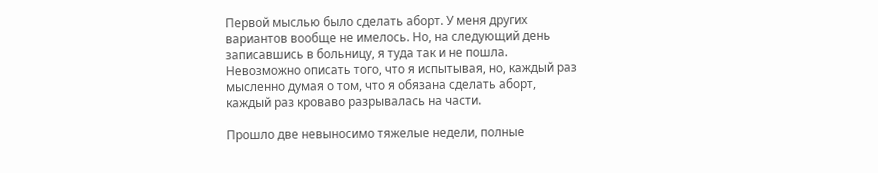Первой мыслью было сделать аборт. У меня других вариантов вообще не имелось. Но, на следующий день записавшись в больницу, я туда так и не пошла. Невозможно описать того, что я испытывая, но, каждый раз мысленно думая о том, что я обязана сделать аборт, каждый раз кроваво разрывалась на части.

Прошло две невыносимо тяжелые недели, полные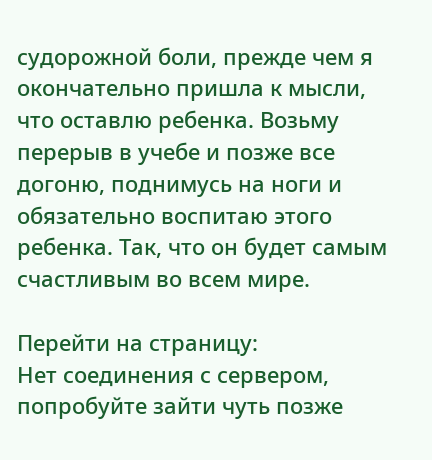судорожной боли, прежде чем я окончательно пришла к мысли, что оставлю ребенка. Возьму перерыв в учебе и позже все догоню, поднимусь на ноги и обязательно воспитаю этого ребенка. Так, что он будет самым счастливым во всем мире.

Перейти на страницу:
Нет соединения с сервером, попробуйте зайти чуть позже